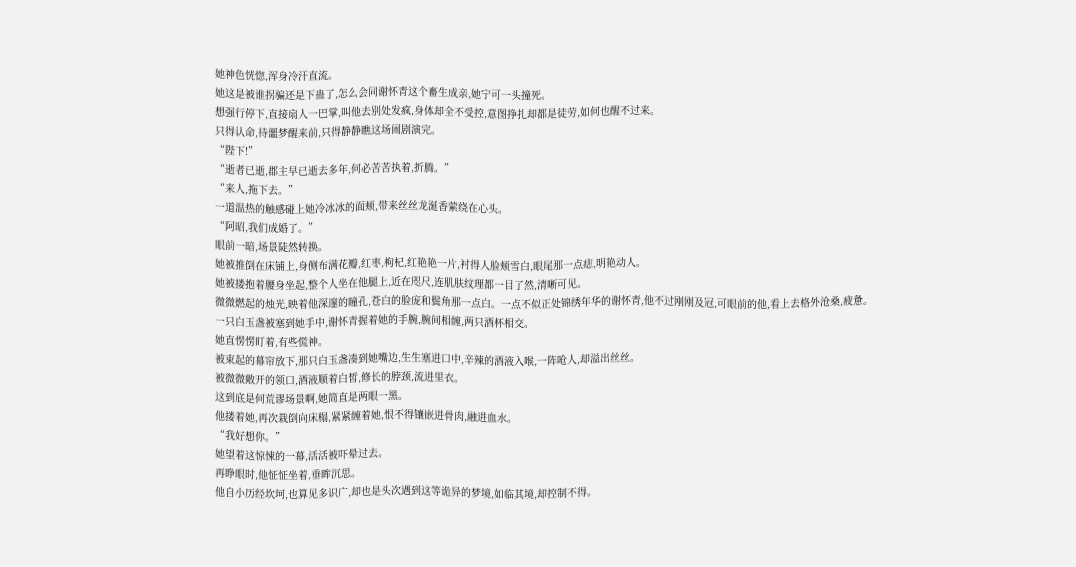她神色恍惚,浑身冷汗直流。
她这是被谁拐骗还是下蛊了,怎么会同谢怀青这个畜生成亲,她宁可一头撞死。
想强行停下,直接扇人一巴掌,叫他去别处发疯,身体却全不受控,意图挣扎却都是徒劳,如何也醒不过来。
只得认命,待噩梦醒来前,只得静静瞧这场闹剧演完。
“陛下!”
“逝者已逝,郡主早已逝去多年,何必苦苦执着,折腾。”
“来人,拖下去。”
一道温热的触感碰上她冷冰冰的面颊,带来丝丝龙涎香萦绕在心头。
“阿昭,我们成婚了。”
眼前一暗,场景陡然转换。
她被推倒在床铺上,身侧布满花瓣,红枣,枸杞,红艳艳一片,衬得人脸颊雪白,眼尾那一点痣,明艳动人。
她被搂抱着腰身坐起,整个人坐在他腿上,近在咫尺,连肌肤纹理都一目了然,清晰可见。
微微燃起的烛光,映着他深邃的瞳孔,苍白的脸庞和鬓角那一点白。一点不似正处锦绣年华的谢怀青,他不过刚刚及冠,可眼前的他,看上去格外沧桑,疲惫。
一只白玉盏被塞到她手中,谢怀青握着她的手腕,腕间相缠,两只酒杯相交。
她直愣愣盯着,有些慌神。
被束起的幕帘放下,那只白玉盏凑到她嘴边,生生塞进口中,辛辣的酒液入喉,一阵呛人,却溢出丝丝。
被微微敞开的领口,酒液顺着白皙,修长的脖颈,流进里衣。
这到底是何荒谬场景啊,她简直是两眼一黑。
他搂着她,再次栽倒向床榻,紧紧缠着她,恨不得镶嵌进骨肉,融进血水。
“我好想你。”
她望着这惊悚的一幕,活活被吓晕过去。
再睁眼时,他怔怔坐着,垂眸沉思。
他自小历经坎坷,也算见多识广,却也是头次遇到这等诡异的梦境,如临其境,却控制不得。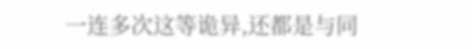一连多次这等诡异,还都是与同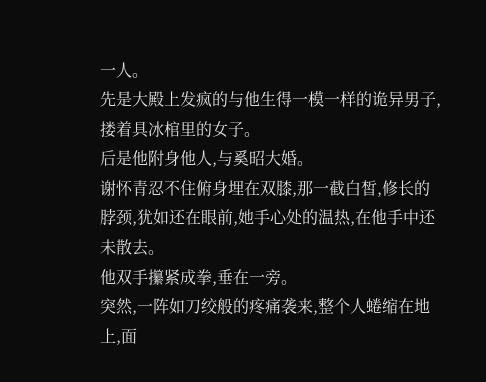一人。
先是大殿上发疯的与他生得一模一样的诡异男子,搂着具冰棺里的女子。
后是他附身他人,与奚昭大婚。
谢怀青忍不住俯身埋在双膝,那一截白皙,修长的脖颈,犹如还在眼前,她手心处的温热,在他手中还未散去。
他双手攥紧成拳,垂在一旁。
突然,一阵如刀绞般的疼痛袭来,整个人蜷缩在地上,面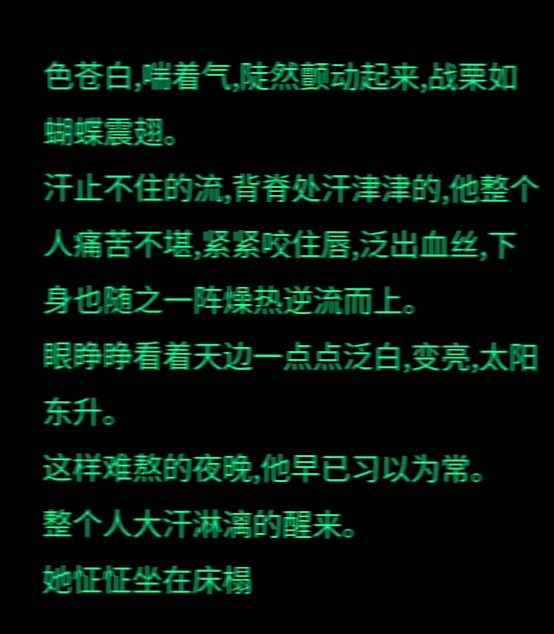色苍白,喘着气,陡然颤动起来,战栗如蝴蝶震翅。
汗止不住的流,背脊处汗津津的,他整个人痛苦不堪,紧紧咬住唇,泛出血丝,下身也随之一阵燥热逆流而上。
眼睁睁看着天边一点点泛白,变亮,太阳东升。
这样难熬的夜晚,他早已习以为常。
整个人大汗淋漓的醒来。
她怔怔坐在床榻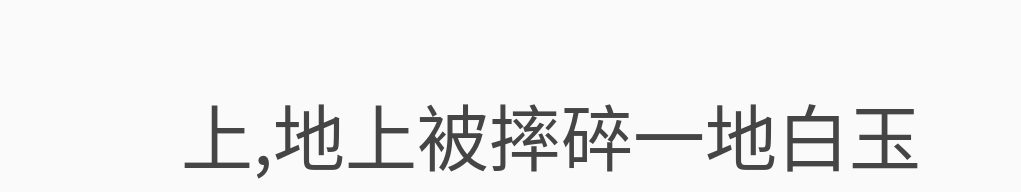上,地上被摔碎一地白玉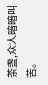茶盏,众人暗暗叫苦。